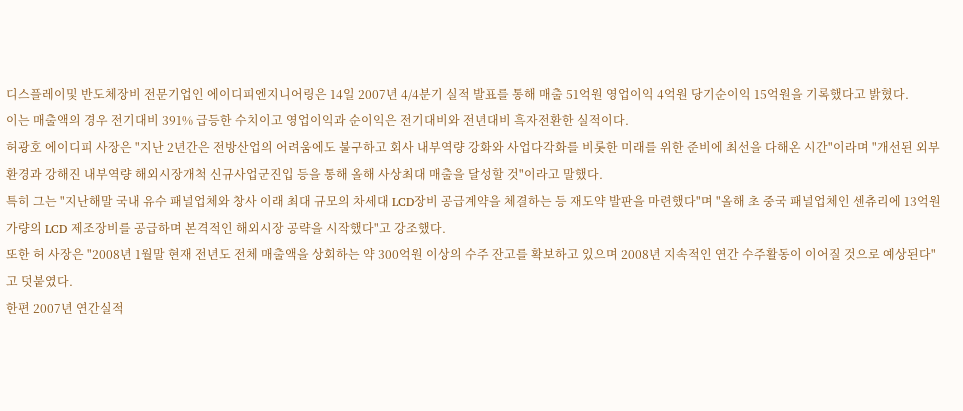디스플레이및 반도체장비 전문기업인 에이디피엔지니어링은 14일 2007년 4/4분기 실적 발표를 통해 매출 51억원 영업이익 4억원 당기순이익 15억원을 기록했다고 밝혔다.
이는 매출액의 경우 전기대비 391% 급등한 수치이고 영업이익과 순이익은 전기대비와 전년대비 흑자전환한 실적이다.
허광호 에이디피 사장은 "지난 2년간은 전방산업의 어려움에도 불구하고 회사 내부역량 강화와 사업다각화를 비롯한 미래를 위한 준비에 최선을 다해온 시간"이라며 "개선된 외부환경과 강해진 내부역량 해외시장개척 신규사업군진입 등을 통해 올해 사상최대 매출을 달성할 것"이라고 말했다.
특히 그는 "지난해말 국내 유수 패널업체와 창사 이래 최대 규모의 차세대 LCD장비 공급계약을 체결하는 등 재도약 발판을 마련했다"며 "올해 초 중국 패널업체인 센츄리에 13억원 가량의 LCD 제조장비를 공급하며 본격적인 해외시장 공략을 시작했다"고 강조했다.
또한 허 사장은 "2008년 1월말 현재 전년도 전체 매출액을 상회하는 약 300억원 이상의 수주 잔고를 확보하고 있으며 2008년 지속적인 연간 수주활동이 이어질 것으로 예상된다"고 덧붙였다.
한편 2007년 연간실적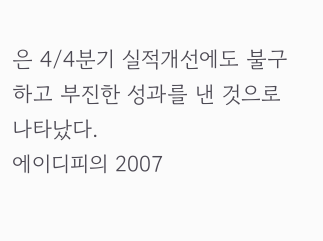은 4/4분기 실적개선에도 불구하고 부진한 성과를 낸 것으로 나타났다.
에이디피의 2007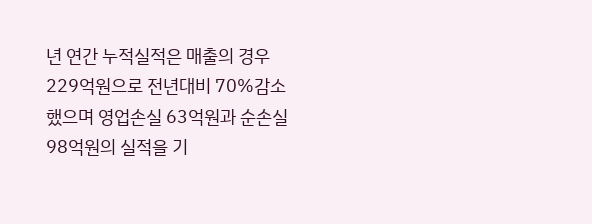년 연간 누적실적은 매출의 경우 229억원으로 전년대비 70%감소했으며 영업손실 63억원과 순손실 98억원의 실적을 기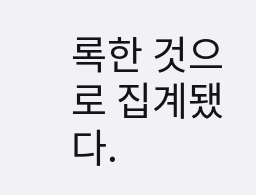록한 것으로 집계됐다.